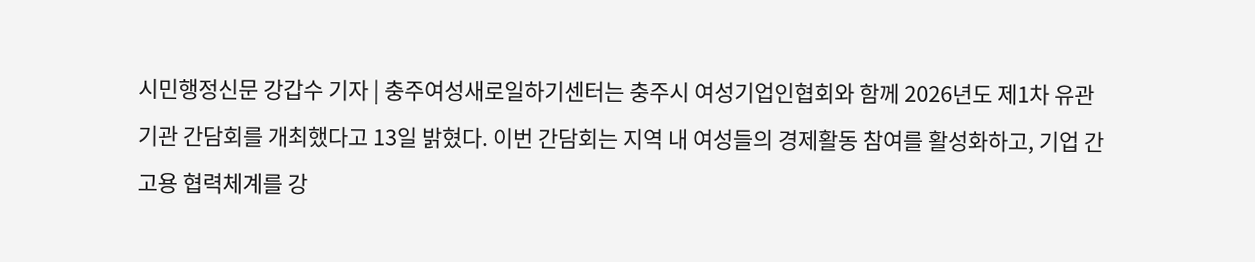시민행정신문 강갑수 기자 | 충주여성새로일하기센터는 충주시 여성기업인협회와 함께 2026년도 제1차 유관기관 간담회를 개최했다고 13일 밝혔다. 이번 간담회는 지역 내 여성들의 경제활동 참여를 활성화하고, 기업 간 고용 협력체계를 강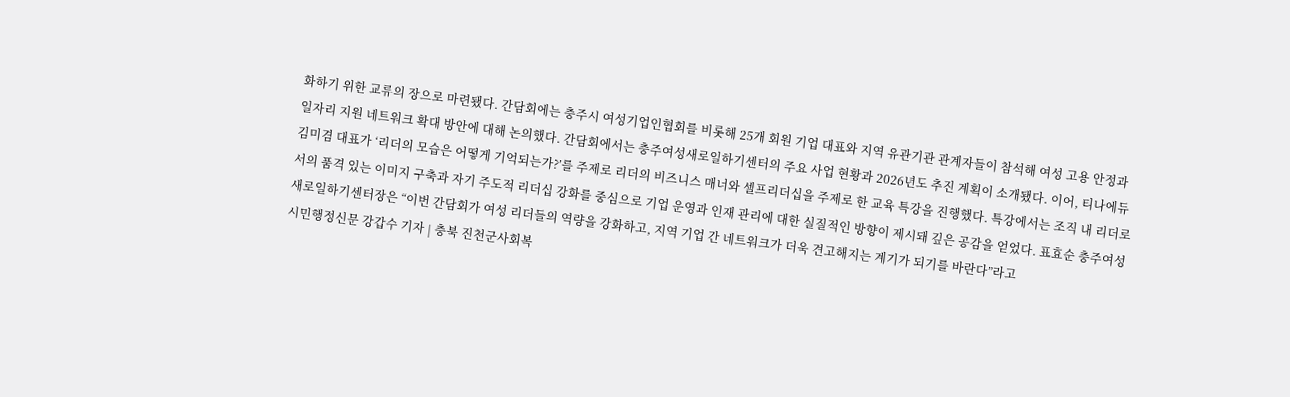화하기 위한 교류의 장으로 마련됐다. 간담회에는 충주시 여성기업인협회를 비롯해 25개 회원 기업 대표와 지역 유관기관 관계자들이 참석해 여성 고용 안정과 일자리 지원 네트워크 확대 방안에 대해 논의했다. 간담회에서는 충주여성새로일하기센터의 주요 사업 현황과 2026년도 추진 계획이 소개됐다. 이어, 티나에듀 김미겸 대표가 ‘리더의 모습은 어떻게 기억되는가?’를 주제로 리더의 비즈니스 매너와 셀프리더십을 주제로 한 교육 특강을 진행했다. 특강에서는 조직 내 리더로서의 품격 있는 이미지 구축과 자기 주도적 리더십 강화를 중심으로 기업 운영과 인재 관리에 대한 실질적인 방향이 제시돼 깊은 공감을 얻었다. 표효순 충주여성새로일하기센터장은 “이번 간담회가 여성 리더들의 역량을 강화하고, 지역 기업 간 네트워크가 더욱 견고해지는 계기가 되기를 바란다”라고
시민행정신문 강갑수 기자 | 충북 진천군사회복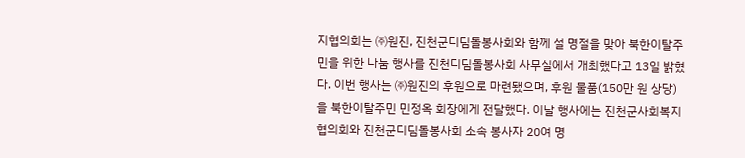지협의회는 ㈜원진, 진천군디딤돌봉사회와 함께 설 명절을 맞아 북한이탈주민을 위한 나눔 행사를 진천디딤돌봉사회 사무실에서 개최했다고 13일 밝혔다. 이번 행사는 ㈜원진의 후원으로 마련됐으며, 후원 물품(150만 원 상당)을 북한이탈주민 민정옥 회장에게 전달했다. 이날 행사에는 진천군사회복지협의회와 진천군디딤돌봉사회 소속 봉사자 20여 명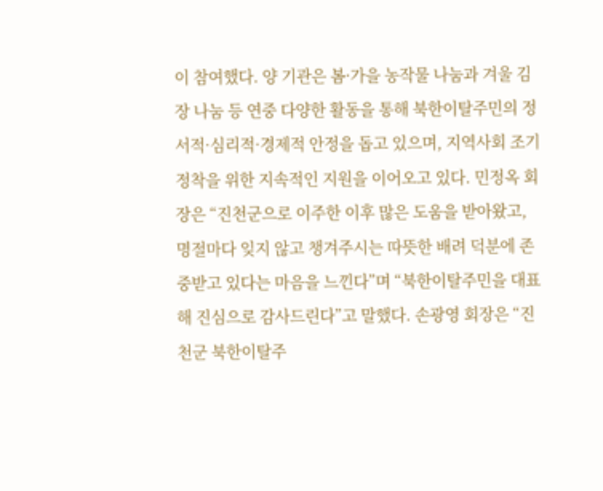이 참여했다. 양 기관은 봄·가을 농작물 나눔과 겨울 김장 나눔 등 연중 다양한 활동을 통해 북한이탈주민의 정서적·심리적·경제적 안정을 돕고 있으며, 지역사회 조기 정착을 위한 지속적인 지원을 이어오고 있다. 민정옥 회장은 “진천군으로 이주한 이후 많은 도움을 받아왔고, 명절마다 잊지 않고 챙겨주시는 따뜻한 배려 덕분에 존중받고 있다는 마음을 느낀다”며 “북한이탈주민을 대표해 진심으로 감사드린다”고 말했다. 손광영 회장은 “진천군 북한이탈주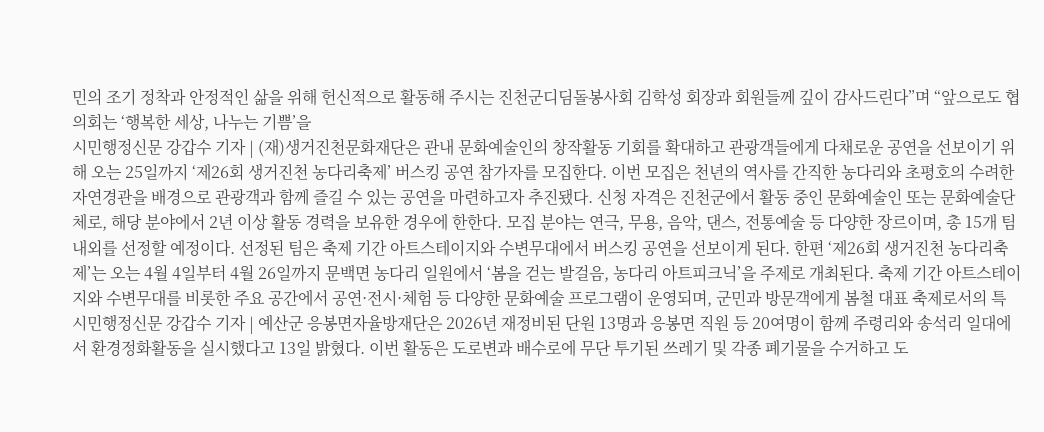민의 조기 정착과 안정적인 삶을 위해 헌신적으로 활동해 주시는 진천군디딤돌봉사회 김학성 회장과 회원들께 깊이 감사드린다”며 “앞으로도 협의회는 ‘행복한 세상, 나누는 기쁨’을
시민행정신문 강갑수 기자 | (재)생거진천문화재단은 관내 문화예술인의 창작활동 기회를 확대하고 관광객들에게 다채로운 공연을 선보이기 위해 오는 25일까지 ‘제26회 생거진천 농다리축제’ 버스킹 공연 참가자를 모집한다. 이번 모집은 천년의 역사를 간직한 농다리와 초평호의 수려한 자연경관을 배경으로 관광객과 함께 즐길 수 있는 공연을 마련하고자 추진됐다. 신청 자격은 진천군에서 활동 중인 문화예술인 또는 문화예술단체로, 해당 분야에서 2년 이상 활동 경력을 보유한 경우에 한한다. 모집 분야는 연극, 무용, 음악, 댄스, 전통예술 등 다양한 장르이며, 총 15개 팀 내외를 선정할 예정이다. 선정된 팀은 축제 기간 아트스테이지와 수변무대에서 버스킹 공연을 선보이게 된다. 한편 ‘제26회 생거진천 농다리축제’는 오는 4월 4일부터 4월 26일까지 문백면 농다리 일원에서 ‘봄을 걷는 발걸음, 농다리 아트피크닉’을 주제로 개최된다. 축제 기간 아트스테이지와 수변무대를 비롯한 주요 공간에서 공연·전시·체험 등 다양한 문화예술 프로그램이 운영되며, 군민과 방문객에게 봄철 대표 축제로서의 특
시민행정신문 강갑수 기자 | 예산군 응봉면자율방재단은 2026년 재정비된 단원 13명과 응봉면 직원 등 20여명이 함께 주령리와 송석리 일대에서 환경정화활동을 실시했다고 13일 밝혔다. 이번 활동은 도로변과 배수로에 무단 투기된 쓰레기 및 각종 폐기물을 수거하고 도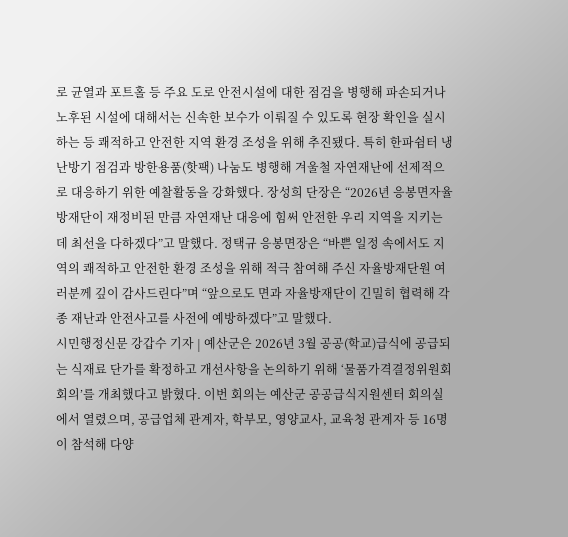로 균열과 포트홀 등 주요 도로 안전시설에 대한 점검을 병행해 파손되거나 노후된 시설에 대해서는 신속한 보수가 이뤄질 수 있도록 현장 확인을 실시하는 등 쾌적하고 안전한 지역 환경 조성을 위해 추진됐다. 특히 한파쉼터 냉난방기 점검과 방한용품(핫팩) 나눔도 병행해 겨울철 자연재난에 선제적으로 대응하기 위한 예찰활동을 강화했다. 장성희 단장은 “2026년 응봉면자율방재단이 재정비된 만큼 자연재난 대응에 힘써 안전한 우리 지역을 지키는 데 최선을 다하겠다”고 말했다. 정택규 응봉면장은 “바쁜 일정 속에서도 지역의 쾌적하고 안전한 환경 조성을 위해 적극 참여해 주신 자율방재단원 여러분께 깊이 감사드린다”며 “앞으로도 면과 자율방재단이 긴밀히 협력해 각종 재난과 안전사고를 사전에 예방하겠다”고 말했다.
시민행정신문 강갑수 기자 | 예산군은 2026년 3월 공공(학교)급식에 공급되는 식재료 단가를 확정하고 개선사항을 논의하기 위해 ‘물품가격결정위원회 회의’를 개최했다고 밝혔다. 이번 회의는 예산군 공공급식지원센터 회의실에서 열렸으며, 공급업체 관계자, 학부모, 영양교사, 교육청 관계자 등 16명이 참석해 다양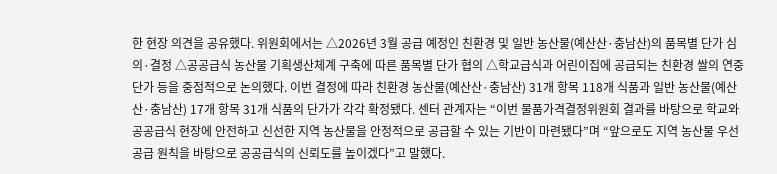한 현장 의견을 공유했다. 위원회에서는 △2026년 3월 공급 예정인 친환경 및 일반 농산물(예산산·충남산)의 품목별 단가 심의·결정 △공공급식 농산물 기획생산체계 구축에 따른 품목별 단가 협의 △학교급식과 어린이집에 공급되는 친환경 쌀의 연중 단가 등을 중점적으로 논의했다. 이번 결정에 따라 친환경 농산물(예산산·충남산) 31개 항목 118개 식품과 일반 농산물(예산산·충남산) 17개 항목 31개 식품의 단가가 각각 확정됐다. 센터 관계자는 “이번 물품가격결정위원회 결과를 바탕으로 학교와 공공급식 현장에 안전하고 신선한 지역 농산물을 안정적으로 공급할 수 있는 기반이 마련됐다”며 “앞으로도 지역 농산물 우선 공급 원칙을 바탕으로 공공급식의 신뢰도를 높이겠다”고 말했다.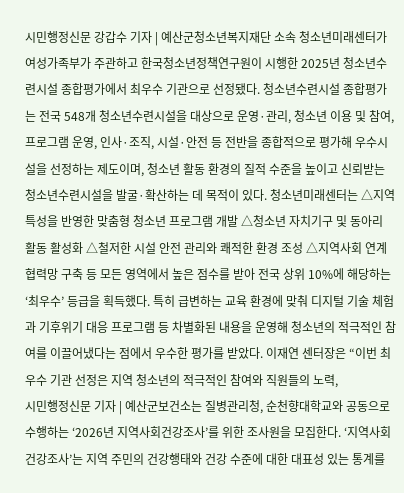시민행정신문 강갑수 기자 | 예산군청소년복지재단 소속 청소년미래센터가 여성가족부가 주관하고 한국청소년정책연구원이 시행한 2025년 청소년수련시설 종합평가에서 최우수 기관으로 선정됐다. 청소년수련시설 종합평가는 전국 548개 청소년수련시설을 대상으로 운영·관리, 청소년 이용 및 참여, 프로그램 운영, 인사·조직, 시설·안전 등 전반을 종합적으로 평가해 우수시설을 선정하는 제도이며, 청소년 활동 환경의 질적 수준을 높이고 신뢰받는 청소년수련시설을 발굴·확산하는 데 목적이 있다. 청소년미래센터는 △지역 특성을 반영한 맞춤형 청소년 프로그램 개발 △청소년 자치기구 및 동아리 활동 활성화 △철저한 시설 안전 관리와 쾌적한 환경 조성 △지역사회 연계 협력망 구축 등 모든 영역에서 높은 점수를 받아 전국 상위 10%에 해당하는 ‘최우수’ 등급을 획득했다. 특히 급변하는 교육 환경에 맞춰 디지털 기술 체험과 기후위기 대응 프로그램 등 차별화된 내용을 운영해 청소년의 적극적인 참여를 이끌어냈다는 점에서 우수한 평가를 받았다. 이재연 센터장은 “이번 최우수 기관 선정은 지역 청소년의 적극적인 참여와 직원들의 노력,
시민행정신문 기자 | 예산군보건소는 질병관리청, 순천향대학교와 공동으로 수행하는 ‘2026년 지역사회건강조사’를 위한 조사원을 모집한다. ‘지역사회건강조사’는 지역 주민의 건강행태와 건강 수준에 대한 대표성 있는 통계를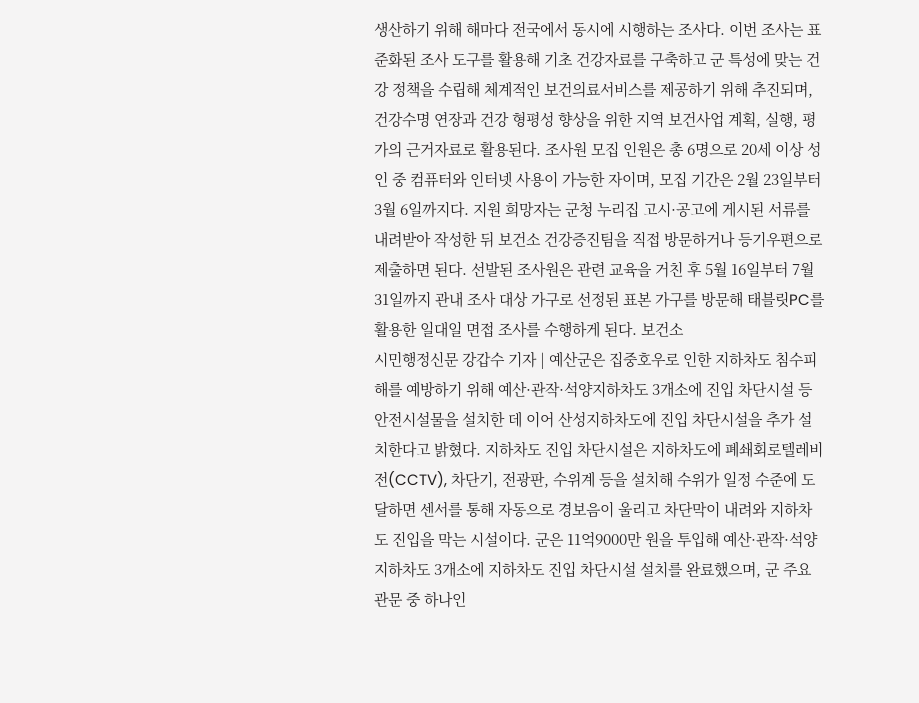생산하기 위해 해마다 전국에서 동시에 시행하는 조사다. 이번 조사는 표준화된 조사 도구를 활용해 기초 건강자료를 구축하고 군 특성에 맞는 건강 정책을 수립해 체계적인 보건의료서비스를 제공하기 위해 추진되며, 건강수명 연장과 건강 형평성 향상을 위한 지역 보건사업 계획, 실행, 평가의 근거자료로 활용된다. 조사원 모집 인원은 총 6명으로 20세 이상 성인 중 컴퓨터와 인터넷 사용이 가능한 자이며, 모집 기간은 2월 23일부터 3월 6일까지다. 지원 희망자는 군청 누리집 고시·공고에 게시된 서류를 내려받아 작성한 뒤 보건소 건강증진팀을 직접 방문하거나 등기우편으로 제출하면 된다. 선발된 조사원은 관련 교육을 거친 후 5월 16일부터 7월 31일까지 관내 조사 대상 가구로 선정된 표본 가구를 방문해 태블릿PC를 활용한 일대일 면접 조사를 수행하게 된다. 보건소
시민행정신문 강갑수 기자 | 예산군은 집중호우로 인한 지하차도 침수피해를 예방하기 위해 예산·관작·석양지하차도 3개소에 진입 차단시설 등 안전시설물을 설치한 데 이어 산성지하차도에 진입 차단시설을 추가 설치한다고 밝혔다. 지하차도 진입 차단시설은 지하차도에 폐쇄회로텔레비전(CCTV), 차단기, 전광판, 수위계 등을 설치해 수위가 일정 수준에 도달하면 센서를 통해 자동으로 경보음이 울리고 차단막이 내려와 지하차도 진입을 막는 시설이다. 군은 11억9000만 원을 투입해 예산·관작·석양지하차도 3개소에 지하차도 진입 차단시설 설치를 완료했으며, 군 주요 관문 중 하나인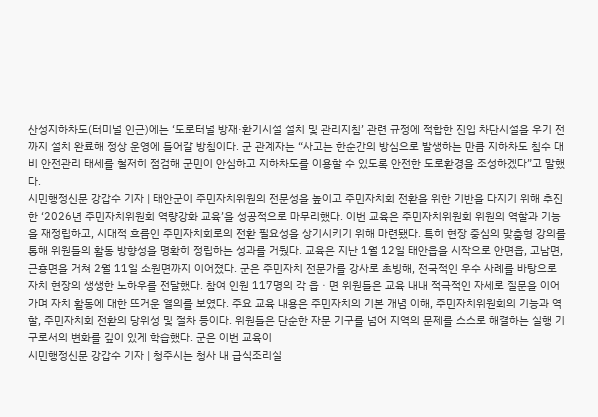산성지하차도(터미널 인근)에는 ‘도로터널 방재·환기시설 설치 및 관리지침’ 관련 규정에 적합한 진입 차단시설을 우기 전까지 설치 완료해 정상 운영에 들어갈 방침이다. 군 관계자는 “사고는 한순간의 방심으로 발생하는 만큼 지하차도 침수 대비 안전관리 태세를 철저히 점검해 군민이 안심하고 지하차도를 이용할 수 있도록 안전한 도로환경을 조성하겠다”고 말했다.
시민행정신문 강갑수 기자 | 태안군이 주민자치위원의 전문성을 높이고 주민자치회 전환을 위한 기반을 다지기 위해 추진한 ‘2026년 주민자치위원회 역량강화 교육’을 성공적으로 마무리했다. 이번 교육은 주민자치위원회 위원의 역할과 기능을 재정립하고, 시대적 흐름인 주민자치회로의 전환 필요성을 상기시키기 위해 마련됐다. 특히 현장 중심의 맞춤형 강의를 통해 위원들의 활동 방향성을 명확히 정립하는 성과를 거뒀다. 교육은 지난 1월 12일 태안읍을 시작으로 안면읍, 고남면, 근흥면을 거쳐 2월 11일 소원면까지 이어졌다. 군은 주민자치 전문가를 강사로 초빙해, 전국적인 우수 사례를 바탕으로 자치 현장의 생생한 노하우를 전달했다. 참여 인원 117명의 각 읍ㆍ면 위원들은 교육 내내 적극적인 자세로 질문을 이어가며 자치 활동에 대한 뜨거운 열의를 보였다. 주요 교육 내용은 주민자치의 기본 개념 이해, 주민자치위원회의 기능과 역할, 주민자치회 전환의 당위성 및 절차 등이다. 위원들은 단순한 자문 기구를 넘어 지역의 문제를 스스로 해결하는 실행 기구로서의 변화를 깊이 있게 학습했다. 군은 이번 교육이
시민행정신문 강갑수 기자 | 청주시는 청사 내 급식조리실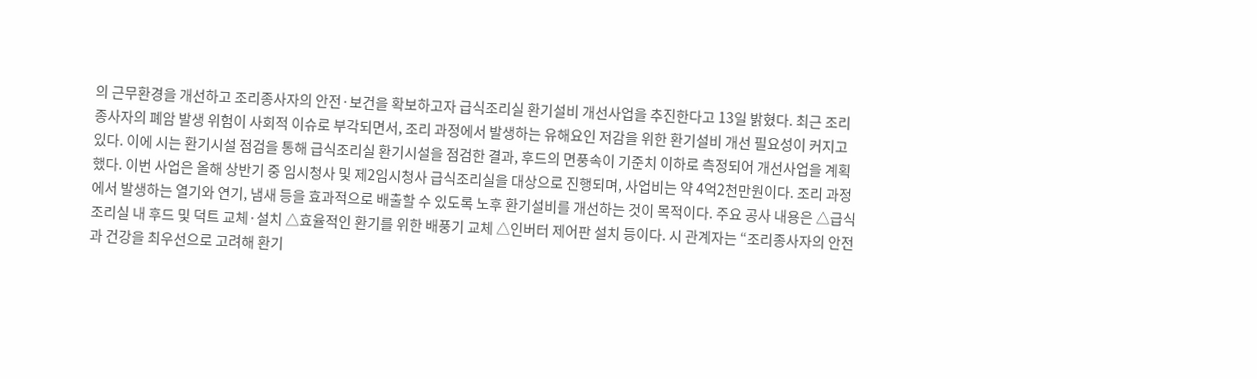의 근무환경을 개선하고 조리종사자의 안전·보건을 확보하고자 급식조리실 환기설비 개선사업을 추진한다고 13일 밝혔다. 최근 조리종사자의 폐암 발생 위험이 사회적 이슈로 부각되면서, 조리 과정에서 발생하는 유해요인 저감을 위한 환기설비 개선 필요성이 커지고 있다. 이에 시는 환기시설 점검을 통해 급식조리실 환기시설을 점검한 결과, 후드의 면풍속이 기준치 이하로 측정되어 개선사업을 계획했다. 이번 사업은 올해 상반기 중 임시청사 및 제2임시청사 급식조리실을 대상으로 진행되며, 사업비는 약 4억2천만원이다. 조리 과정에서 발생하는 열기와 연기, 냄새 등을 효과적으로 배출할 수 있도록 노후 환기설비를 개선하는 것이 목적이다. 주요 공사 내용은 △급식조리실 내 후드 및 덕트 교체·설치 △효율적인 환기를 위한 배풍기 교체 △인버터 제어판 설치 등이다. 시 관계자는 “조리종사자의 안전과 건강을 최우선으로 고려해 환기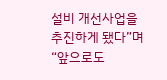설비 개선사업을 추진하게 됐다”며 “앞으로도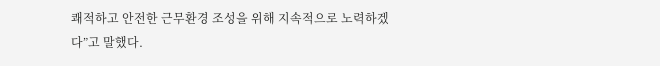쾌적하고 안전한 근무환경 조성을 위해 지속적으로 노력하겠다”고 말했다.